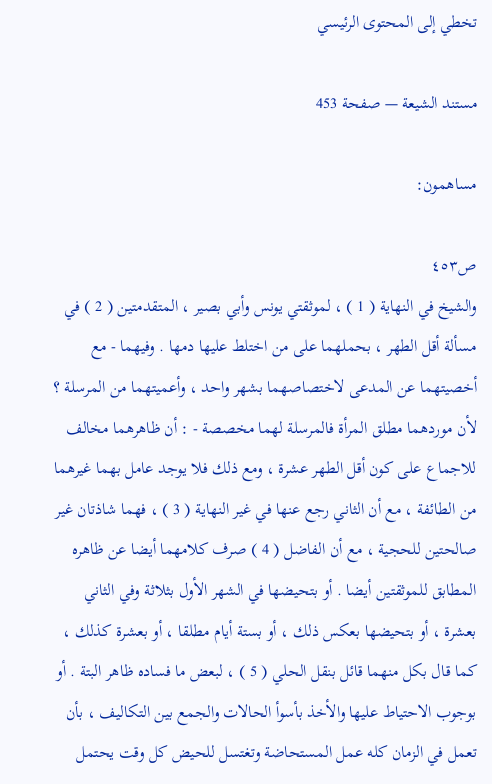تخطي إلى المحتوى الرئيسي

مستند الشيعة — صفحة 453

مساهمون:

ص٤٥٣
والشيخ في النهاية ( 1 ) ، لموثقتي يونس وأبي بصير ، المتقدمتين ( 2 ) في مسألة أقل الطهر ، بحملهما على من اختلط عليها دمها . وفيهما - مع أخصيتهما عن المدعى لاختصاصهما بشهر واحد ، وأعميتهما من المرسلة ؟ لأن موردهما مطلق المرأة فالمرسلة لهما مخصصة - : أن ظاهرهما مخالف للاجماع على كون أقل الطهر عشرة ، ومع ذلك فلا يوجد عامل بهما غيرهما من الطائفة ، مع أن الثاني رجع عنها في غير النهاية ( 3 ) ، فهما شاذتان غير صالحتين للحجية ، مع أن الفاضل ( 4 ) صرف كلامهما أيضا عن ظاهره المطابق للموثقتين أيضا . أو بتحيضها في الشهر الأول بثلاثة وفي الثاني بعشرة ، أو بتحيضها بعكس ذلك ، أو بستة أيام مطلقا ، أو بعشرة كذلك ، كما قال بكل منهما قائل بنقل الحلي ( 5 ) ، لبعض ما فساده ظاهر البتة . أو بوجوب الاحتياط عليها والأخذ بأسوأ الحالات والجمع بين التكاليف ، بأن تعمل في الزمان كله عمل المستحاضة وتغتسل للحيض كل وقت يحتمل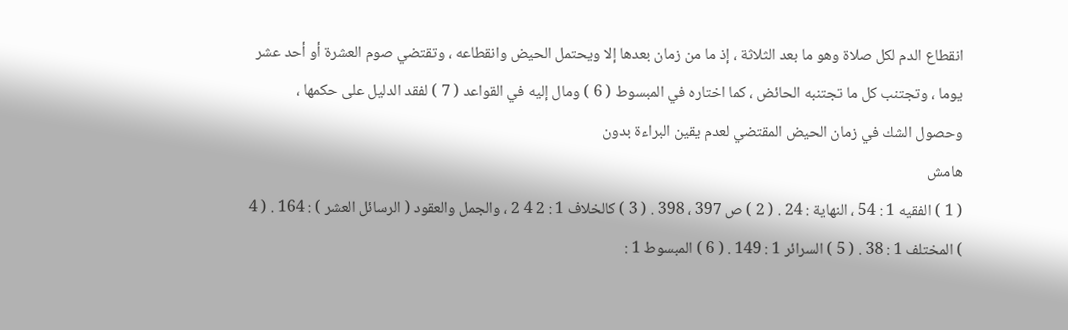انقطاع الدم لكل صلاة وهو ما بعد الثلاثة ، إذ ما من زمان بعدها إلا ويحتمل الحيض وانقطاعه ، وتقتضي صوم العشرة أو أحد عشر يوما ، وتجتنب كل ما تجتنبه الحائض ، كما اختاره في المبسوط ( 6 ) ومال إليه في القواعد ( 7 ) لفقد الدليل على حكمها ، وحصول الشك في زمان الحيض المقتضي لعدم يقين البراءة بدون
هامش
( 1 ) الفقيه 1 : 54 ، النهاية : 24 . ( 2 ) ص 397 ، 398 . ( 3 ) كالخلاف 1 : 2 4 2 ، والجمل والعقود ( الرسائل العشر ) : 164 . ( 4 ) المختلف 1 : 38 . ( 5 ) السرائر 1 : 149 . ( 6 ) المبسوط 1 :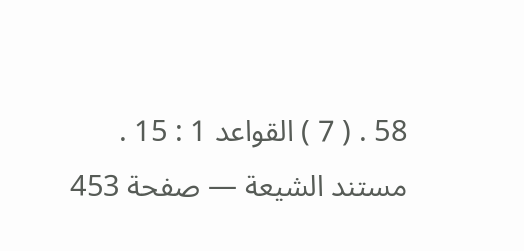58 . ( 7 ) القواعد 1 : 15 .
مستند الشيعة — صفحة 453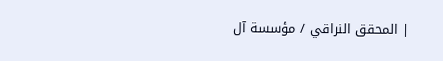| المحقق النراقي / مؤسسة آل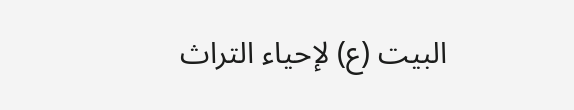البيت (ع) لإحياء التراث